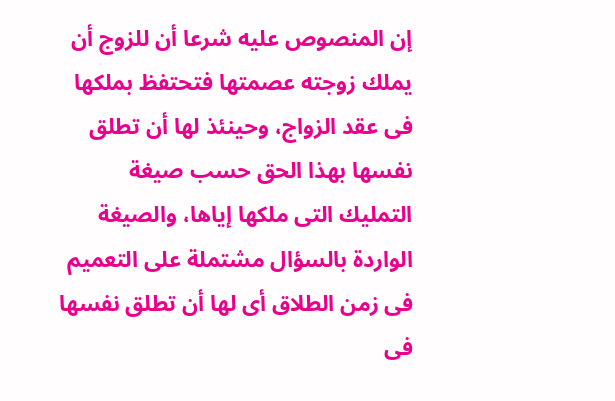إن المنصوص عليه شرعا أن للزوج أن يملك زوجته عصمتها فتحتفظ بملكها فى عقد الزواج، وحينئذ لها أن تطلق نفسها بهذا الحق حسب صيغة التمليك التى ملكها إياها، والصيغة الواردة بالسؤال مشتملة على التعميم فى زمن الطلاق أى لها أن تطلق نفسها فى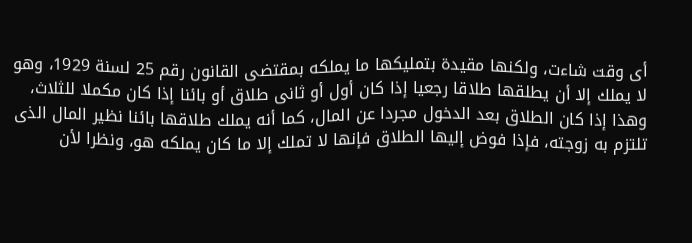أى وقت شاءت، ولكنها مقيدة بتمليكها ما يملكه بمقتضى القانون رقم 25 لسنة 1929، وهو لا يملك إلا أن يطلقها طلاقا رجعيا إذا كان أول أو ثانى طلاق أو بائنا إذا كان مكملا للثلاث، وهذا إذا كان الطلاق بعد الدخول مجردا عن المال، كما أنه يملك طلاقها بائنا نظير المال الذى تلتزم به زوجته، فإذا فوض إليها الطلاق فإنها لا تملك إلا ما كان يملكه هو، ونظرا لأن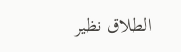الطلاق نظير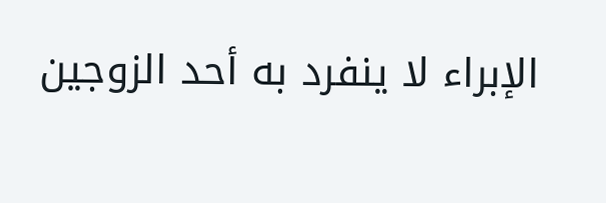الإبراء لا ينفرد به أحد الزوجين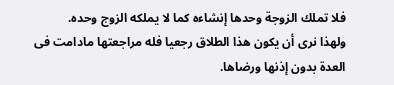فلا تملك الزوجة وحدها إنشاءه كما لا يملكه الزوج وحده.
ولهذا نرى أن يكون هذا الطلاق رجعيا فله مراجعتها مادامت فى العدة بدون إذنها ورضاها.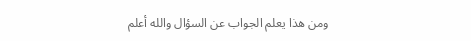ومن هذا يعلم الجواب عن السؤال والله أعلم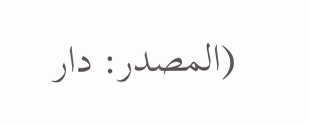(المصدر: دار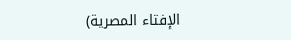الإفتاء المصرية)